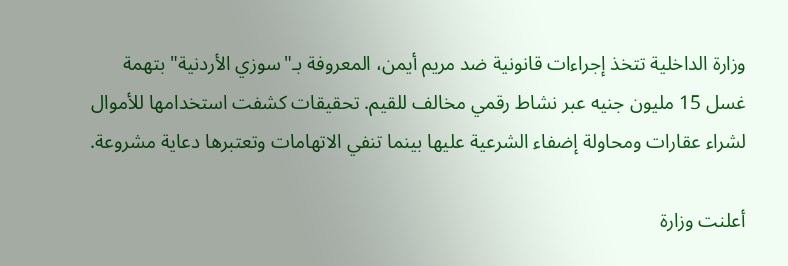وزارة الداخلية تتخذ إجراءات قانونية ضد مريم أيمن، المعروفة بـ"سوزي الأردنية" بتهمة غسل 15 مليون جنيه عبر نشاط رقمي مخالف للقيم. تحقيقات كشفت استخدامها للأموال لشراء عقارات ومحاولة إضفاء الشرعية عليها بينما تنفي الاتهامات وتعتبرها دعاية مشروعة.

أعلنت وزارة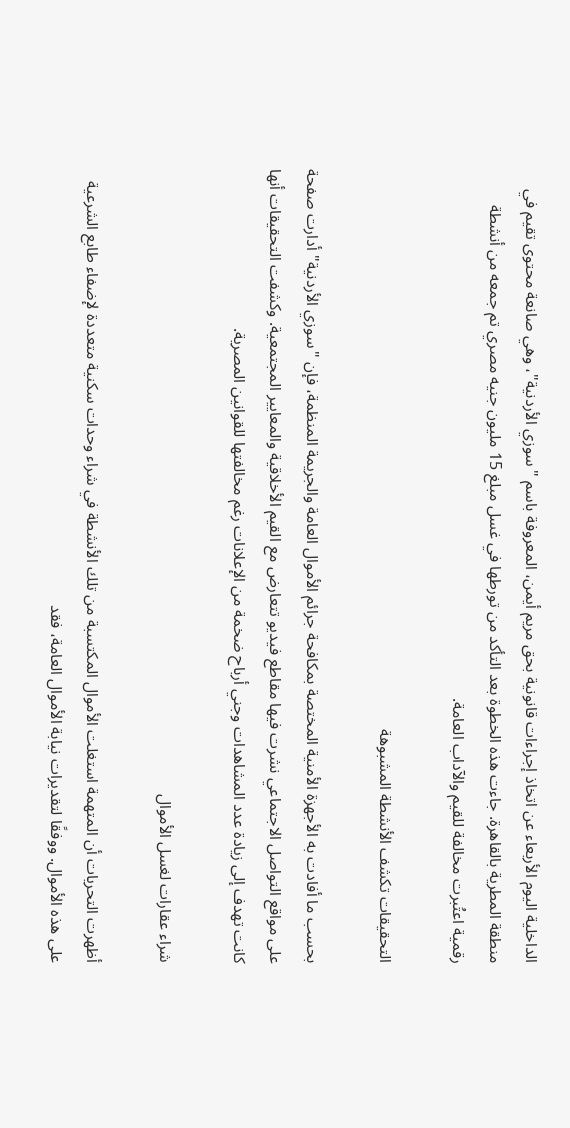الداخلية اليوم الأربعاء عن اتخاذ إجراءات قانونية بحق مريم أيمن، المعروفة باسم "سوزي الأردنية"، وهي صانعة محتوى تقيم في منطقة المطرية بالقاهرة. جاءت هذه الخطوة بعد التأكد من تورطها في غسل مبلغ 15 مليون جنيه مصري تم جمعه من أنشطة رقمية اعتُبرت مخالفة للقيم والآداب العامة.

التحقيقات تكشف الأنشطة المشبوهة

بحسب ما أفادت به الأجهزة الأمنية المختصة بمكافحة جرائم الأموال العامة والجريمة المنظمة، فإن "سوزي الأردنية" أدارت صفحة على مواقع التواصل الاجتماعي نشرت فيها مقاطع فيديو تتعارض مع القيم الأخلاقية والمعايير المجتمعية. وكشفت التحقيقات أنها كانت تهدف إلى زيادة عدد المشاهدات وجني أرباح ضخمة من الإعلانات رغم مخالفتها للقوانين المصرية.

شراء عقارات لغسل الأموال

أظهرت التحريات أن المتهمة استغلت الأموال المكتسبة من تلك الأنشطة في شراء وحدات سكنية متعددة لإضفاء طابع الشرعية على هذه الأموال. ووفقًا لتقديرات نيابة الأموال العامة، فقد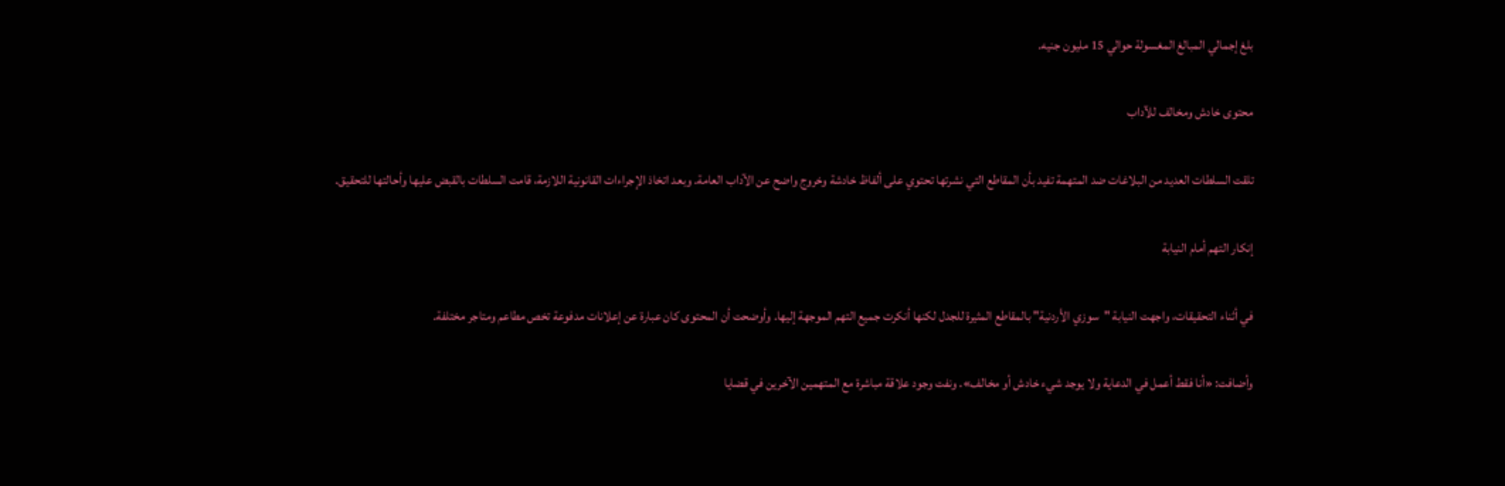بلغ إجمالي المبالغ المغسولة حوالي 15 مليون جنيه.

محتوى خادش ومخالف للآداب

تلقت السلطات العديد من البلاغات ضد المتهمة تفيد بأن المقاطع التي نشرتها تحتوي على ألفاظ خادشة وخروج واضح عن الآداب العامة. وبعد اتخاذ الإجراءات القانونية اللازمة، قامت السلطات بالقبض عليها وأحالتها للتحقيق.

إنكار التهم أمام النيابة

في أثناء التحقيقات، واجهت النيابة "سوزي الأردنية" بالمقاطع المثيرة للجدل لكنها أنكرت جميع التهم الموجهة إليها. وأوضحت أن المحتوى كان عبارة عن إعلانات مدفوعة تخص مطاعم ومتاجر مختلفة.

وأضافت: «أنا فقط أعمل في الدعاية ولا يوجد شيء خادش أو مخالف». ونفت وجود علاقة مباشرة مع المتهمين الآخرين في قضايا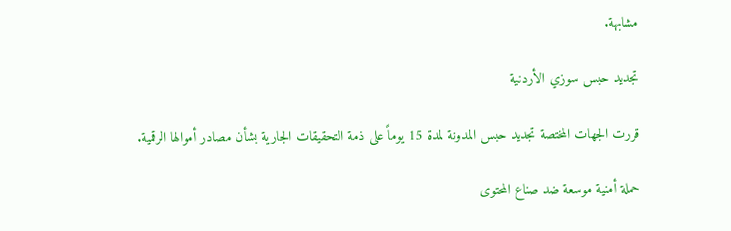مشابهة.

تجديد حبس سوزي الأردنية

قررت الجهات المختصة تجديد حبس المدونة لمدة 15 يوماً على ذمة التحقيقات الجارية بشأن مصادر أموالها الرقمية.

حملة أمنية موسعة ضد صناع المحتوى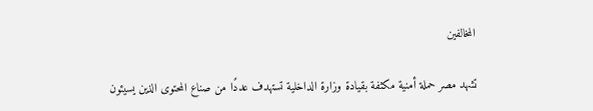المخالفين

تشهد مصر حملة أمنية مكثفة بقيادة وزارة الداخلية تستهدف عددًا من صناع المحتوى الذين يسيئون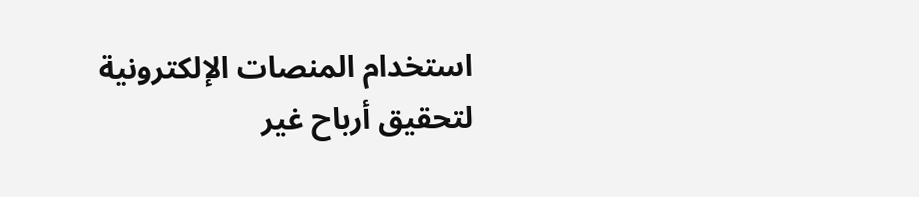استخدام المنصات الإلكترونية لتحقيق أرباح غير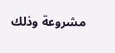مشروعة وذلك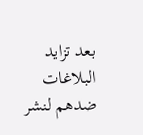بعد تزايد البلاغات ضدهم لنشر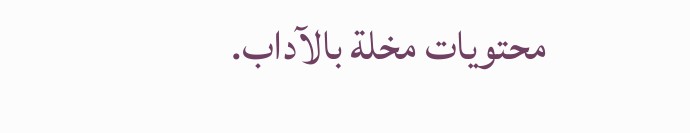محتويات مخلة بالآداب.